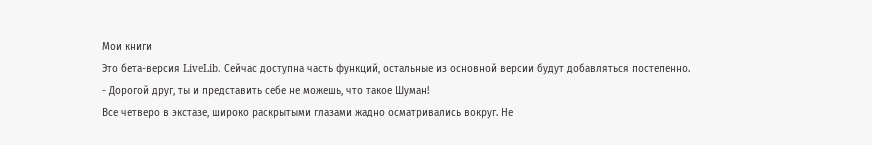Мои книги
Это бета-версия LiveLib. Сейчас доступна часть функций, остальные из основной версии будут добавляться постепенно.
- Дорогой друг, ты и представить себе не можешь, что такое Шуман!
Все четверо в экстазе, широко раскрытыми глазами жадно осматривались вокруг. Не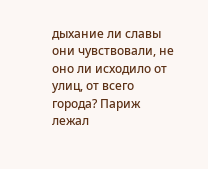дыхание ли славы они чувствовали, не оно ли исходило от улиц, от всего города? Париж лежал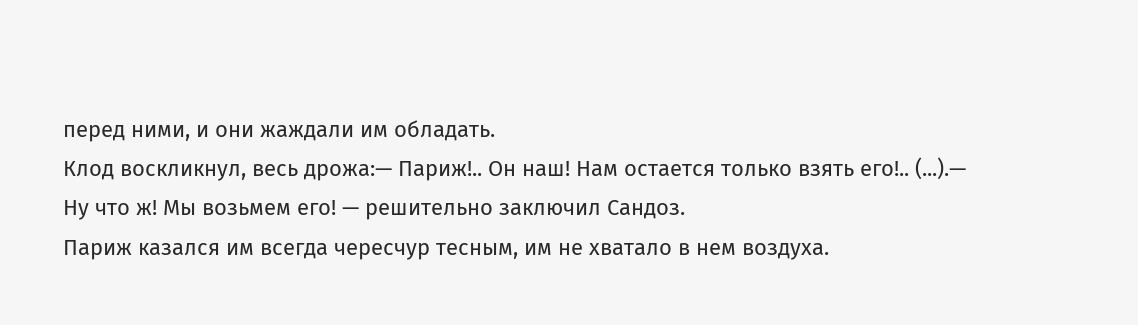перед ними, и они жаждали им обладать.
Клод воскликнул, весь дрожа:— Париж!.. Он наш! Нам остается только взять его!.. (...).— Ну что ж! Мы возьмем его! — решительно заключил Сандоз.
Париж казался им всегда чересчур тесным, им не хватало в нем воздуха.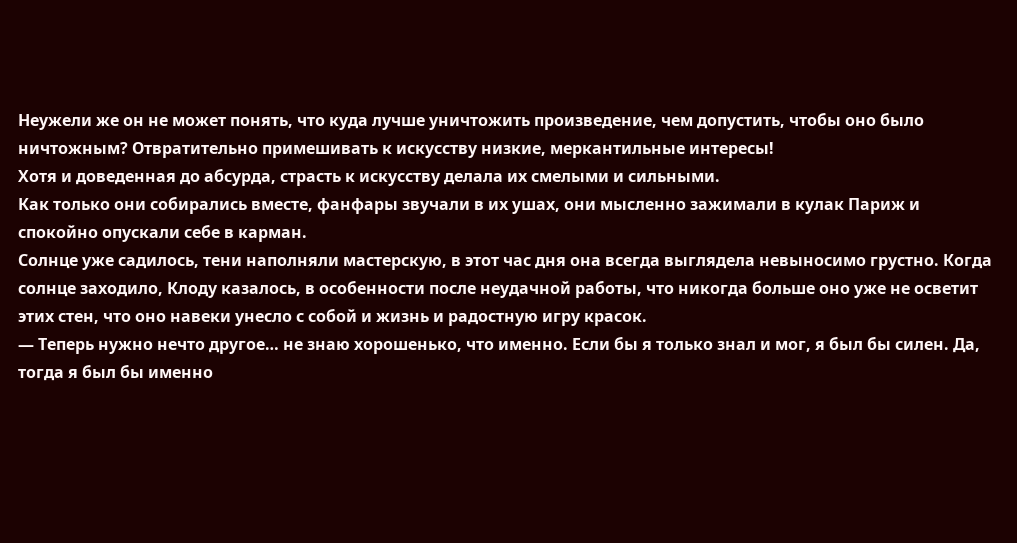Неужели же он не может понять, что куда лучше уничтожить произведение, чем допустить, чтобы оно было ничтожным? Отвратительно примешивать к искусству низкие, меркантильные интересы!
Хотя и доведенная до абсурда, страсть к искусству делала их смелыми и сильными.
Как только они собирались вместе, фанфары звучали в их ушах, они мысленно зажимали в кулак Париж и спокойно опускали себе в карман.
Солнце уже садилось, тени наполняли мастерскую, в этот час дня она всегда выглядела невыносимо грустно. Когда солнце заходило, Клоду казалось, в особенности после неудачной работы, что никогда больше оно уже не осветит этих стен, что оно навеки унесло с собой и жизнь и радостную игру красок.
— Теперь нужно нечто другое… не знаю хорошенько, что именно. Если бы я только знал и мог, я был бы силен. Да, тогда я был бы именно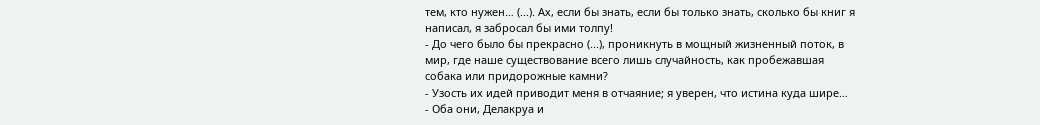тем, кто нужен… (...). Ах, если бы знать, если бы только знать, сколько бы книг я написал, я забросал бы ими толпу!
- До чего было бы прекрасно (...), проникнуть в мощный жизненный поток, в мир, где наше существование всего лишь случайность, как пробежавшая собака или придорожные камни?
- Узость их идей приводит меня в отчаяние; я уверен, что истина куда шире…
- Оба они, Делакруа и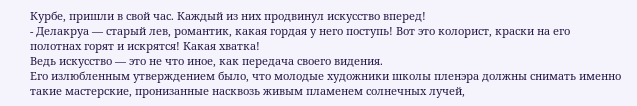Курбе, пришли в свой час. Каждый из них продвинул искусство вперед!
- Делакруа — старый лев, романтик, какая гордая у него поступь! Вот это колорист, краски на его полотнах горят и искрятся! Какая хватка!
Ведь искусство — это не что иное, как передача своего видения.
Его излюбленным утверждением было, что молодые художники школы пленэра должны снимать именно такие мастерские, пронизанные насквозь живым пламенем солнечных лучей,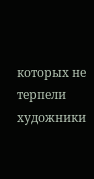которых не терпели художники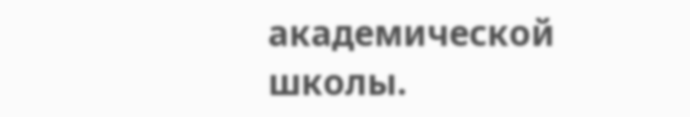академической школы.